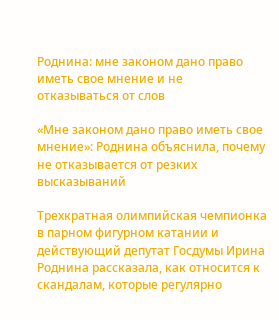Роднина: мне законом дано право иметь свое мнение и не отказываться от слов

«Мне законом дано право иметь свое мнение»: Роднина объяснила, почему не отказывается от резких высказываний

Трехкратная олимпийская чемпионка в парном фигурном катании и действующий депутат Госдумы Ирина Роднина рассказала, как относится к скандалам, которые регулярно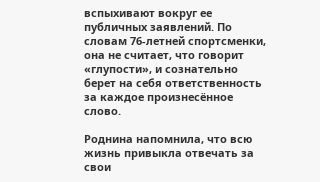вспыхивают вокруг ее публичных заявлений. По словам 76‑летней спортсменки, она не считает, что говорит «глупости», и сознательно берет на себя ответственность за каждое произнесённое слово.

Роднина напомнила, что всю жизнь привыкла отвечать за свои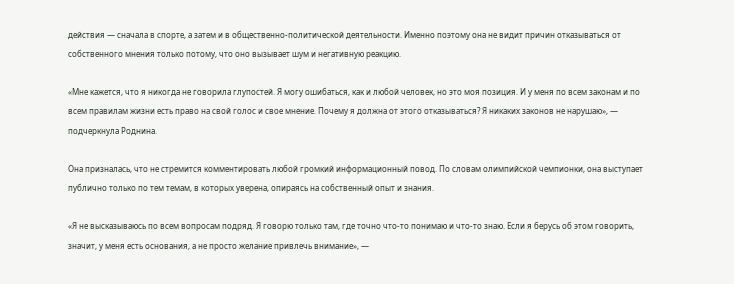действия — сначала в спорте, а затем и в общественно-политической деятельности. Именно поэтому она не видит причин отказываться от собственного мнения только потому, что оно вызывает шум и негативную реакцию.

«Мне кажется, что я никогда не говорила глупостей. Я могу ошибаться, как и любой человек, но это моя позиция. И у меня по всем законам и по всем правилам жизни есть право на свой голос и свое мнение. Почему я должна от этого отказываться? Я никаких законов не нарушаю», — подчеркнула Роднина.

Она призналась, что не стремится комментировать любой громкий информационный повод. По словам олимпийской чемпионки, она выступает публично только по тем темам, в которых уверена, опираясь на собственный опыт и знания.

«Я не высказываюсь по всем вопросам подряд. Я говорю только там, где точно что-то понимаю и что-то знаю. Если я берусь об этом говорить, значит, у меня есть основания, а не просто желание привлечь внимание», —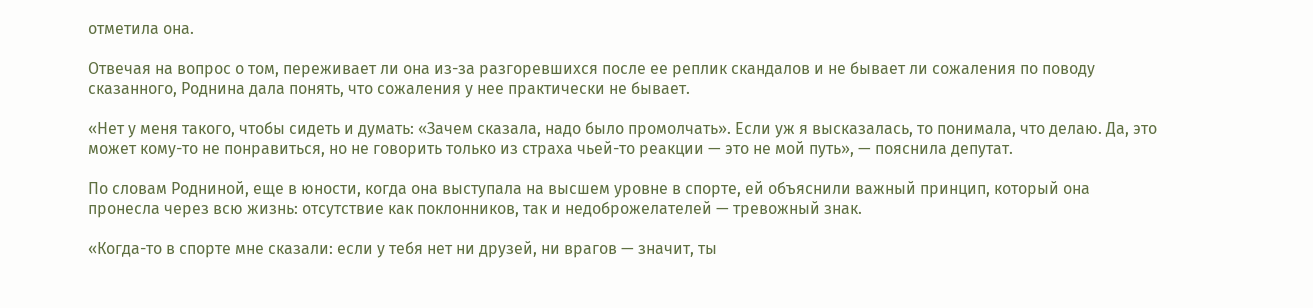отметила она.

Отвечая на вопрос о том, переживает ли она из-за разгоревшихся после ее реплик скандалов и не бывает ли сожаления по поводу сказанного, Роднина дала понять, что сожаления у нее практически не бывает.

«Нет у меня такого, чтобы сидеть и думать: «Зачем сказала, надо было промолчать». Если уж я высказалась, то понимала, что делаю. Да, это может кому-то не понравиться, но не говорить только из страха чьей-то реакции — это не мой путь», — пояснила депутат.

По словам Родниной, еще в юности, когда она выступала на высшем уровне в спорте, ей объяснили важный принцип, который она пронесла через всю жизнь: отсутствие как поклонников, так и недоброжелателей — тревожный знак.

«Когда-то в спорте мне сказали: если у тебя нет ни друзей, ни врагов — значит, ты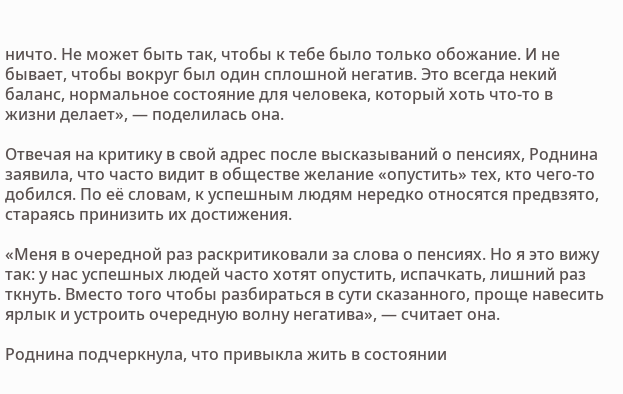ничто. Не может быть так, чтобы к тебе было только обожание. И не бывает, чтобы вокруг был один сплошной негатив. Это всегда некий баланс, нормальное состояние для человека, который хоть что-то в жизни делает», — поделилась она.

Отвечая на критику в свой адрес после высказываний о пенсиях, Роднина заявила, что часто видит в обществе желание «опустить» тех, кто чего-то добился. По её словам, к успешным людям нередко относятся предвзято, стараясь принизить их достижения.

«Меня в очередной раз раскритиковали за слова о пенсиях. Но я это вижу так: у нас успешных людей часто хотят опустить, испачкать, лишний раз ткнуть. Вместо того чтобы разбираться в сути сказанного, проще навесить ярлык и устроить очередную волну негатива», — считает она.

Роднина подчеркнула, что привыкла жить в состоянии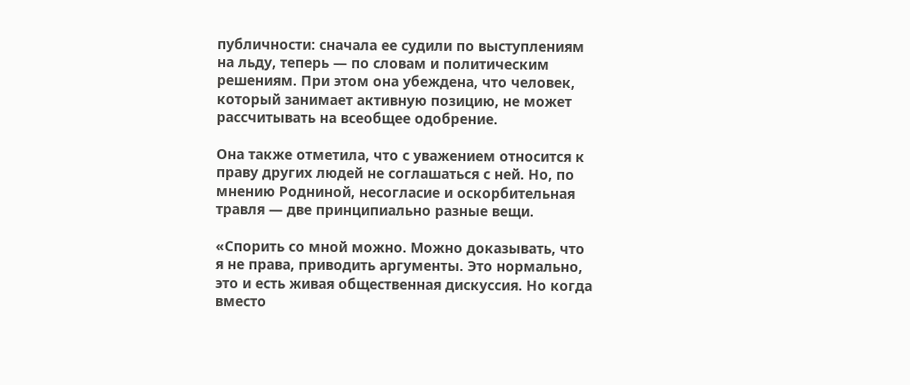публичности: сначала ее судили по выступлениям на льду, теперь — по словам и политическим решениям. При этом она убеждена, что человек, который занимает активную позицию, не может рассчитывать на всеобщее одобрение.

Она также отметила, что с уважением относится к праву других людей не соглашаться с ней. Но, по мнению Родниной, несогласие и оскорбительная травля — две принципиально разные вещи.

«Спорить со мной можно. Можно доказывать, что я не права, приводить аргументы. Это нормально, это и есть живая общественная дискуссия. Но когда вместо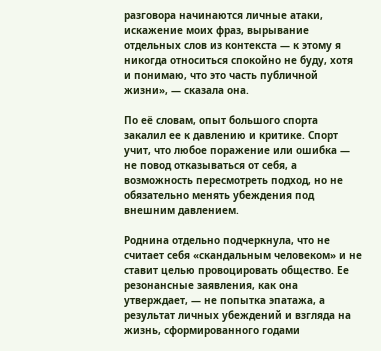разговора начинаются личные атаки, искажение моих фраз, вырывание отдельных слов из контекста — к этому я никогда относиться спокойно не буду, хотя и понимаю, что это часть публичной жизни», — сказала она.

По её словам, опыт большого спорта закалил ее к давлению и критике. Спорт учит, что любое поражение или ошибка — не повод отказываться от себя, а возможность пересмотреть подход, но не обязательно менять убеждения под внешним давлением.

Роднина отдельно подчеркнула, что не считает себя «скандальным человеком» и не ставит целью провоцировать общество. Ее резонансные заявления, как она утверждает, — не попытка эпатажа, а результат личных убеждений и взгляда на жизнь, сформированного годами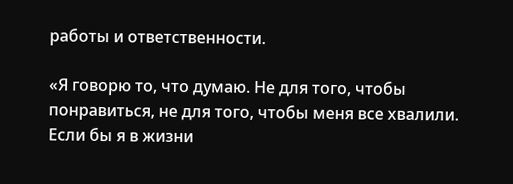работы и ответственности.

«Я говорю то, что думаю. Не для того, чтобы понравиться, не для того, чтобы меня все хвалили. Если бы я в жизни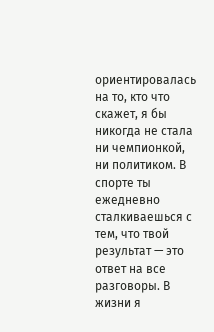ориентировалась на то, кто что скажет, я бы никогда не стала ни чемпионкой, ни политиком. В спорте ты ежедневно сталкиваешься с тем, что твой результат — это ответ на все разговоры. В жизни я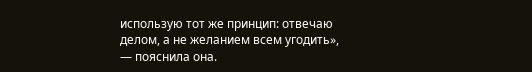использую тот же принцип: отвечаю делом, а не желанием всем угодить», — пояснила она.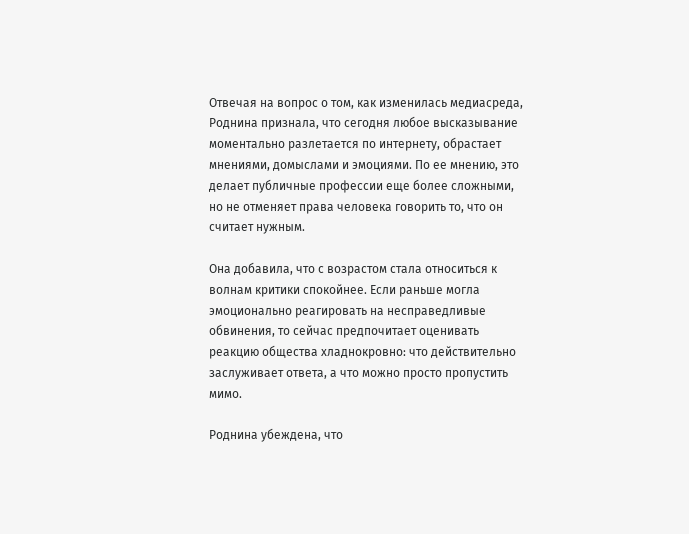Отвечая на вопрос о том, как изменилась медиасреда, Роднина признала, что сегодня любое высказывание моментально разлетается по интернету, обрастает мнениями, домыслами и эмоциями. По ее мнению, это делает публичные профессии еще более сложными, но не отменяет права человека говорить то, что он считает нужным.

Она добавила, что с возрастом стала относиться к волнам критики спокойнее. Если раньше могла эмоционально реагировать на несправедливые обвинения, то сейчас предпочитает оценивать реакцию общества хладнокровно: что действительно заслуживает ответа, а что можно просто пропустить мимо.

Роднина убеждена, что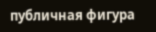публичная фигура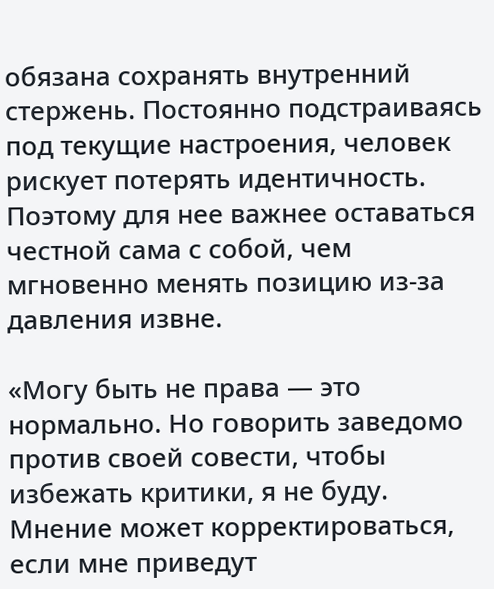обязана сохранять внутренний стержень. Постоянно подстраиваясь под текущие настроения, человек рискует потерять идентичность. Поэтому для нее важнее оставаться честной сама с собой, чем мгновенно менять позицию из-за давления извне.

«Могу быть не права — это нормально. Но говорить заведомо против своей совести, чтобы избежать критики, я не буду. Мнение может корректироваться, если мне приведут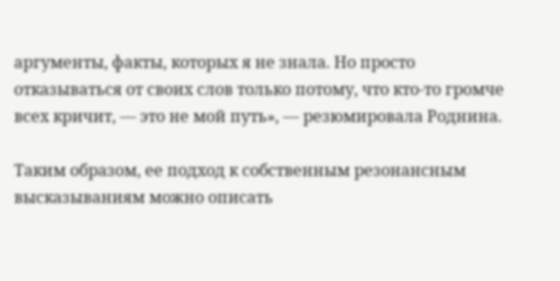аргументы, факты, которых я не знала. Но просто отказываться от своих слов только потому, что кто-то громче всех кричит, — это не мой путь», — резюмировала Роднина.

Таким образом, ее подход к собственным резонансным высказываниям можно описать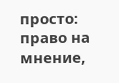просто: право на мнение,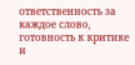ответственность за каждое слово, готовность к критике и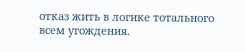отказ жить в логике тотального всем угождения.